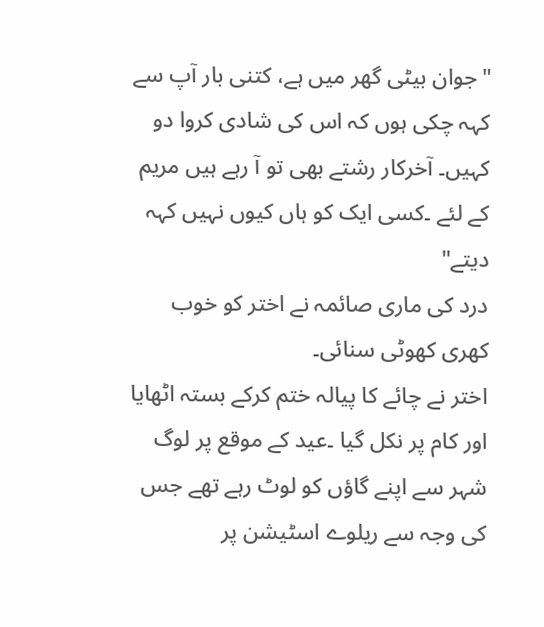"جوان بیٹی گھر میں ہے، کتنی بار آپ سے کہہ چکی ہوں کہ اس کی شادی کروا دو کہیں۔ آخرکار رشتے بھی تو آ رہے ہیں مریم کے لئے ۔کسی ایک کو ہاں کیوں نہیں کہہ دیتے"
درد کی ماری صائمہ نے اختر کو خوب کھری کھوٹی سنائی۔
اختر نے چائے کا پیالہ ختم کرکے بستہ اٹھایا اور کام پر نکل گیا ۔عید کے موقع پر لوگ شہر سے اپنے گاؤں کو لوٹ رہے تھے جس کی وجہ سے ریلوے اسٹیشن پر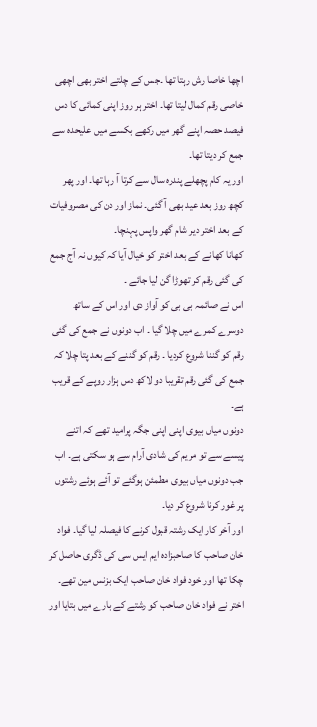اچھا خاصا رش رہتا تھا ۔جس کے چلتے اختر بھی اچھی خاصی رقم کمال لیتا تھا۔ اختر ہر روز اپنی کمائی کا دس فیصد حصہ اپنے گھر میں رکھے بکسے میں علیحدہ سے جمع کر دیتا تھا۔
اور یہ کام پچھلے پندرہ سال سے کرتا آ رہا تھا۔ اور پھر کچھ روز بعد عید بھی آ گئی۔ نماز اور دن کی مصروفیات کے بعد اختر دیر شام گھر واپس پہنچا۔
کھانا کھانے کے بعد اختر کو خیال آیا کہ کیوں نہ آج جمع کی گئی رقم کر تھوڑا گن لیا جائے ۔
اس نے صائمہ بی بی کو آواز دی اور اس کے ساتھ دوسرے کمرے میں چلا گیا ۔ اب دونوں نے جمع کی گئی رقم کو گننا شروع کردیا ۔ رقم کو گننے کے بعد پتا چلا کہ جمع کی گئی رقم تقریبا دو لاکھ دس ہزار روپے کے قریب ہے۔
دونوں میاں بیوی اپنی اپنی جگہ پرامید تھے کہ اتنے پیسے سے تو مریم کی شادی آرام سے ہو سکتی ہے۔ اب جب دونوں میاں بیوی مطمئن ہوگئے تو آئے ہوئے رشتوں پر غور کرنا شروع کر دیا۔
اور آخر کار ایک رشتہ قبول کرنے کا فیصلہ لیا گیا۔ فواد خان صاحب کا صاحبزادہ ایم ایس سی کی ڈگری حاصل کر چکا تھا اور خود فواد خان صاحب ایک بزنس مین تھے۔
اختر نے فواد خان صاحب کو رشتے کے بارے میں بتایا اور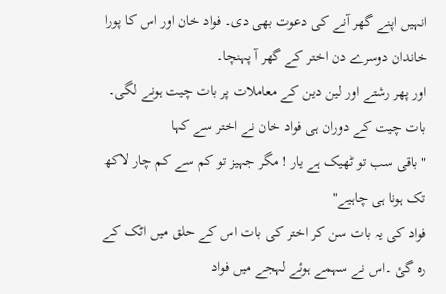انہیں اپنے گھر آنے کی دعوت بھی دی۔ فواد خان اور اس کا پورا خاندان دوسرے دن اختر کے گھر آ پہنچا۔
اور پھر رشتے اور لین دین کے معاملات پر بات چیت ہونے لگی۔ بات چیت کے دوران ہی فواد خان نے اختر سے کہا
"باقی سب تو ٹھیک ہے یار ! مگر جہیز تو کم سے کم چار لاکھ تک ہونا ہی چاہیے"
فواد کی یہ بات سن کر اختر کی بات اس کے حلق میں اٹک کے رہ گئ ۔اس نے سہمے ہوئے لہجے میں فواد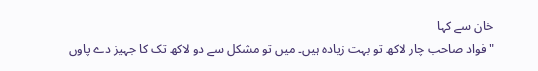خان سے کہا
"فواد صاحب چار لاکھ تو بہت زیادہ ہیں۔ میں تو مشکل سے دو لاکھ تک کا جہیز دے پاوں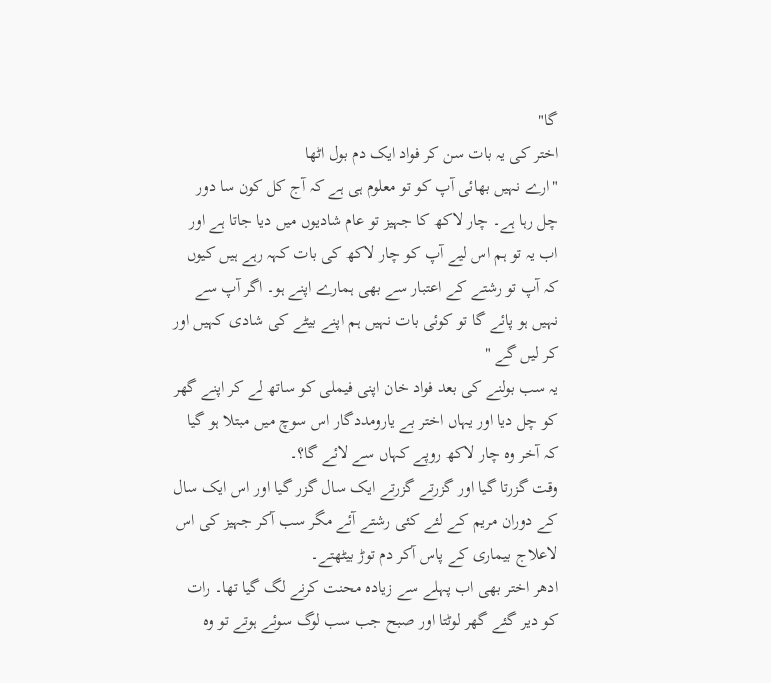گا"
اختر کی یہ بات سن کر فواد ایک دم بول اٹھا
"ارے نہیں بھائی آپ کو تو معلوم ہی ہے کہ آج کل کون سا دور چل رہا ہے۔ چار لاکھ کا جہیز تو عام شادیوں میں دیا جاتا ہے اور اب یہ تو ہم اس لیے آپ کو چار لاکھ کی بات کہہ رہے ہیں کیوں کہ آپ تو رشتے کے اعتبار سے بھی ہمارے اپنے ہو۔ اگر آپ سے نہیں ہو پائے گا تو کوئی بات نہیں ہم اپنے بیٹے کی شادی کہیں اور کر لیں گے "
یہ سب بولنے کی بعد فواد خان اپنی فیملی کو ساتھ لے کر اپنے گھر کو چل دیا اور یہاں اختر بے یارومددگار اس سوچ میں مبتلا ہو گیا کہ آخر وہ چار لاکھ روپے کہاں سے لائے گا؟۔
وقت گزرتا گیا اور گزرتے گزرتے ایک سال گزر گیا اور اس ایک سال کے دوران مریم کے لئے کئی رشتے آئے مگر سب آکر جہیز کی اس لاعلاج بیماری کے پاس آکر دم توڑ بیٹھتے۔
ادھر اختر بھی اب پہلے سے زیادہ محنت کرنے لگ گیا تھا۔ رات کو دیر گئے گھر لوٹتا اور صبح جب سب لوگ سوئے ہوتے تو وہ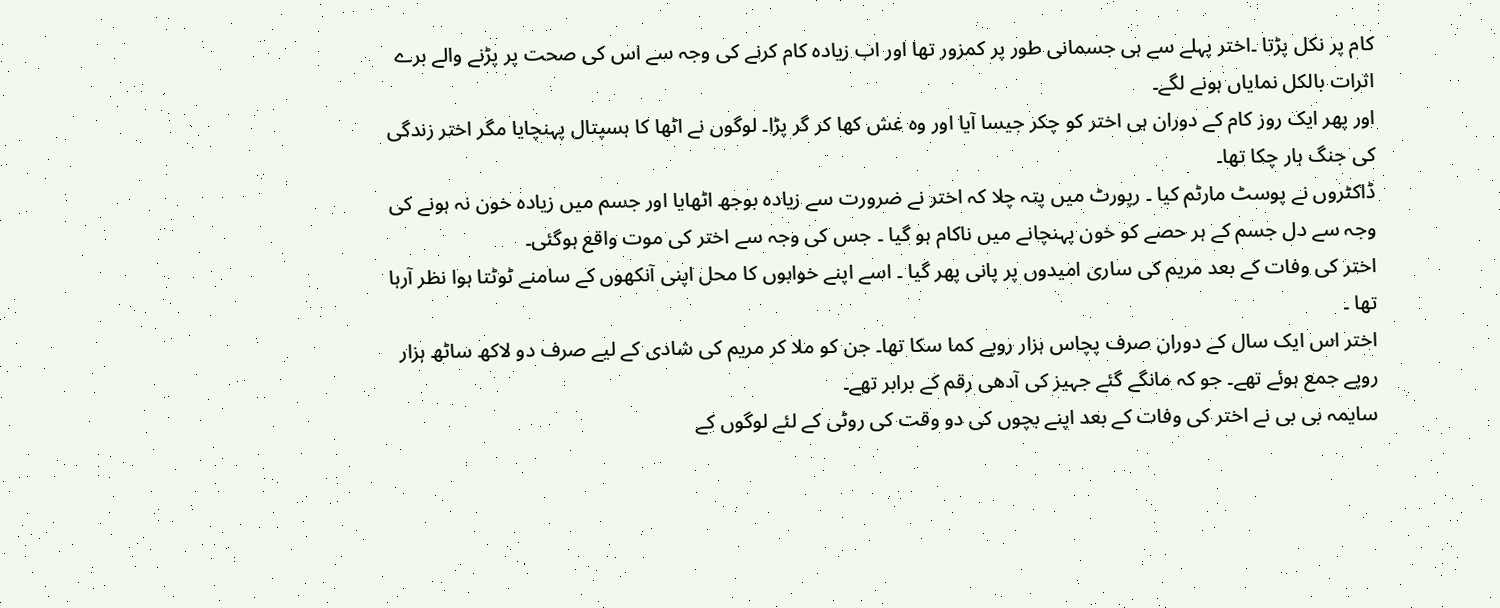کام پر نکل پڑتا ۔اختر پہلے سے ہی جسمانی طور پر کمزور تھا اور اب زیادہ کام کرنے کی وجہ سے اس کی صحت پر پڑنے والے برے اثرات بالکل نمایاں ہونے لگے۔
اور پھر ایک روز کام کے دوران ہی اختر کو چکر جیسا آیا اور وہ غش کھا کر گر پڑا۔ لوگوں نے اٹھا کا ہسپتال پہنچایا مگر اختر زندگی کی جنگ ہار چکا تھا۔
ڈاکٹروں نے پوسٹ مارٹم کیا ۔ رپورٹ میں پتہ چلا کہ اختر نے ضرورت سے زیادہ بوجھ اٹھایا اور جسم میں زیادہ خون نہ ہونے کی وجہ سے دل جسم کے ہر حصے کو خون پہنچانے میں ناکام ہو گیا ۔ جس کی وجہ سے اختر کی موت واقع ہوگئی۔
اختر کی وفات کے بعد مریم کی ساری امیدوں پر پانی پھر گیا ۔ اسے اپنے خوابوں کا محل اپنی آنکھوں کے سامنے ٹوٹتا ہوا نظر آرہا تھا ۔
اختر اس ایک سال کے دوران صرف پچاس ہزار روپے کما سکا تھا۔ جن کو ملا کر مریم کی شادی کے لیے صرف دو لاکھ ساٹھ ہزار روپے جمع ہوئے تھے۔ جو کہ مانگے گئے جہیز کی آدھی رقم کے برابر تھے۔
سایمہ بی بی نے اختر کی وفات کے بعد اپنے بچوں کی دو وقت کی روٹی کے لئے لوگوں کے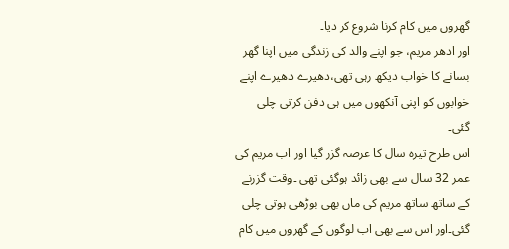گھروں میں کام کرنا شروع کر دیا۔
اور ادھر مریم، جو اپنے والد کی زندگی میں اپنا گھر بسانے کا خواب دیکھ رہی تھی،دھیرے دھیرے اپنے خوابوں کو اپنی آنکھوں میں ہی دفن کرتی چلی گئی۔
اس طرح تیرہ سال کا عرصہ گزر گیا اور اب مریم کی عمر 32 سال سے بھی زائد ہوگئی تھی ۔وقت گزرنے کے ساتھ ساتھ مریم کی ماں بھی بوڑھی ہوتی چلی گئی۔اور اس سے بھی اب لوگوں کے گھروں میں کام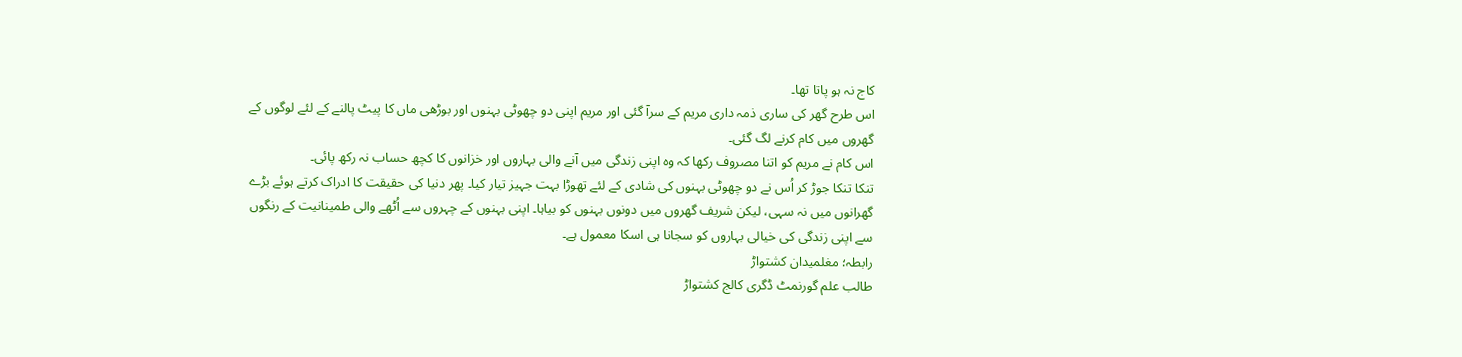کاج نہ ہو پاتا تھا۔
اس طرح گھر کی ساری ذمہ داری مریم کے سرآ گئی اور مریم اپنی دو چھوٹی بہنوں اور بوڑھی ماں کا پیٹ پالنے کے لئے لوگوں کے گھروں میں کام کرنے لگ گئی۔
اس کام نے مریم کو اتنا مصروف رکھا کہ وہ اپنی زندگی میں آنے والی بہاروں اور خزانوں کا کچھ حساب نہ رکھ پائی۔
تنکا تنکا جوڑ کر اُس نے دو چھوٹی بہنوں کی شادی کے لئے تھوڑا بہت جہیز تیار کیا۔ پھر دنیا کی حقیقت کا ادراک کرتے ہوئے بڑے گھرانوں میں نہ سہی، لیکن شریف گھروں میں دونوں بہنوں کو بیاہا۔ اپنی بہنوں کے چہروں سے اُٹھے والی طمینانیت کے رنگوں سے اپنی زندگی کی خیالی بہاروں کو سجانا ہی اسکا معمول ہے۔
رابطہ؛ مغلمیدان کشتواڑ
طالب علم گورنمٹ ڈگری کالج کشتواڑ